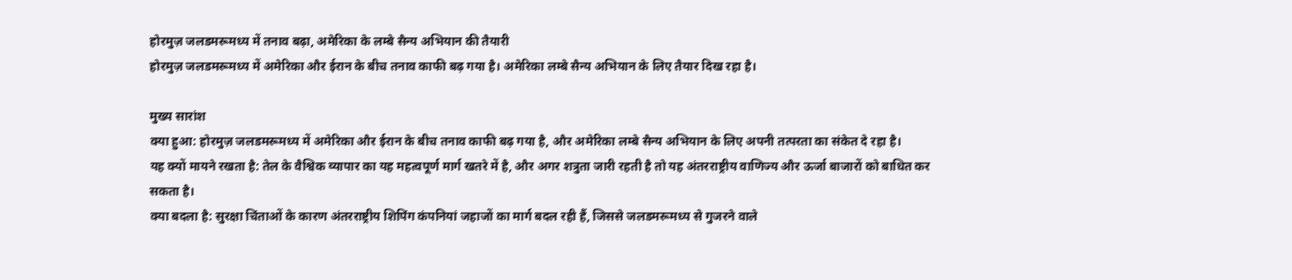होरमुज़ जलडमरूमध्य में तनाव बढ़ा, अमेरिका के लम्बे सैन्य अभियान की तैयारी
होरमुज़ जलडमरूमध्य में अमेरिका और ईरान के बीच तनाव काफी बढ़ गया है। अमेरिका लम्बे सैन्य अभियान के लिए तैयार दिख रहा है।

मुख्य सारांश
क्या हुआ: होरमुज़ जलडमरूमध्य में अमेरिका और ईरान के बीच तनाव काफी बढ़ गया है, और अमेरिका लम्बे सैन्य अभियान के लिए अपनी तत्परता का संकेत दे रहा है।
यह क्यों मायने रखता है: तेल के वैश्विक व्यापार का यह महत्वपूर्ण मार्ग खतरे में है, और अगर शत्रुता जारी रहती है तो यह अंतरराष्ट्रीय वाणिज्य और ऊर्जा बाजारों को बाधित कर सकता है।
क्या बदला है: सुरक्षा चिंताओं के कारण अंतरराष्ट्रीय शिपिंग कंपनियां जहाजों का मार्ग बदल रही हैं, जिससे जलडमरूमध्य से गुजरने वाले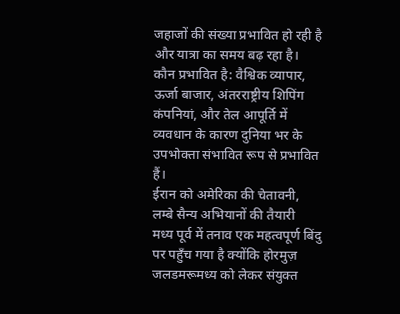जहाजों की संख्या प्रभावित हो रही है और यात्रा का समय बढ़ रहा है।
कौन प्रभावित है: वैश्विक व्यापार, ऊर्जा बाजार, अंतरराष्ट्रीय शिपिंग कंपनियां, और तेल आपूर्ति में व्यवधान के कारण दुनिया भर के उपभोक्ता संभावित रूप से प्रभावित हैं।
ईरान को अमेरिका की चेतावनी, लम्बे सैन्य अभियानों की तैयारी
मध्य पूर्व में तनाव एक महत्वपूर्ण बिंदु पर पहुँच गया है क्योंकि होरमुज़ जलडमरूमध्य को लेकर संयुक्त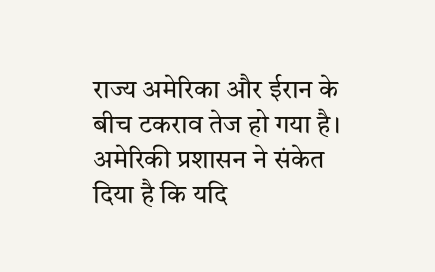राज्य अमेरिका और ईरान के बीच टकराव तेज हो गया है। अमेरिकी प्रशासन ने संकेत दिया है कि यदि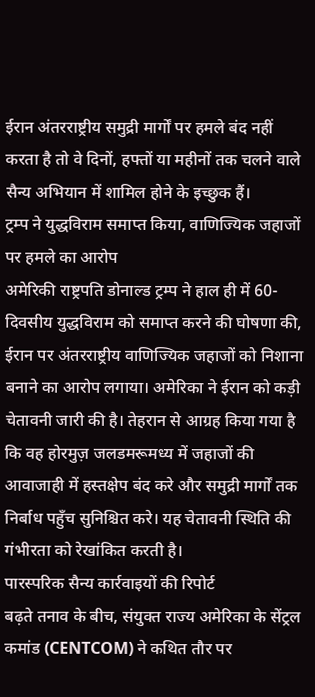ईरान अंतरराष्ट्रीय समुद्री मार्गों पर हमले बंद नहीं करता है तो वे दिनों, हफ्तों या महीनों तक चलने वाले सैन्य अभियान में शामिल होने के इच्छुक हैं।
ट्रम्प ने युद्धविराम समाप्त किया, वाणिज्यिक जहाजों पर हमले का आरोप
अमेरिकी राष्ट्रपति डोनाल्ड ट्रम्प ने हाल ही में 60-दिवसीय युद्धविराम को समाप्त करने की घोषणा की, ईरान पर अंतरराष्ट्रीय वाणिज्यिक जहाजों को निशाना बनाने का आरोप लगाया। अमेरिका ने ईरान को कड़ी चेतावनी जारी की है। तेहरान से आग्रह किया गया है कि वह होरमुज़ जलडमरूमध्य में जहाजों की आवाजाही में हस्तक्षेप बंद करे और समुद्री मार्गों तक निर्बाध पहुँच सुनिश्चित करे। यह चेतावनी स्थिति की गंभीरता को रेखांकित करती है।
पारस्परिक सैन्य कार्रवाइयों की रिपोर्ट
बढ़ते तनाव के बीच, संयुक्त राज्य अमेरिका के सेंट्रल कमांड (CENTCOM) ने कथित तौर पर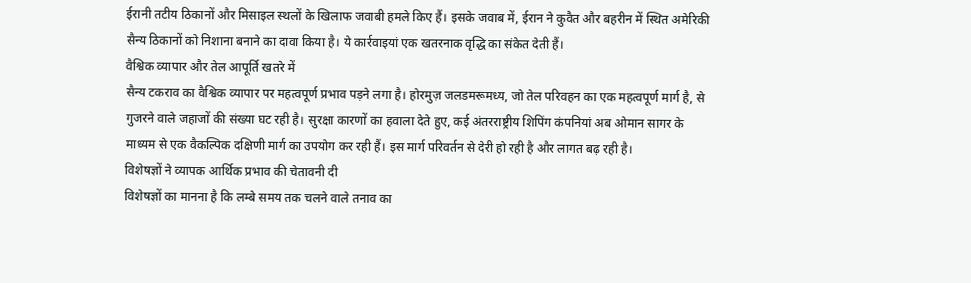ईरानी तटीय ठिकानों और मिसाइल स्थलों के खिलाफ जवाबी हमले किए हैं। इसके जवाब में, ईरान ने कुवैत और बहरीन में स्थित अमेरिकी सैन्य ठिकानों को निशाना बनाने का दावा किया है। ये कार्रवाइयां एक खतरनाक वृद्धि का संकेत देती हैं।
वैश्विक व्यापार और तेल आपूर्ति खतरे में
सैन्य टकराव का वैश्विक व्यापार पर महत्वपूर्ण प्रभाव पड़ने लगा है। होरमुज़ जलडमरूमध्य, जो तेल परिवहन का एक महत्वपूर्ण मार्ग है, से गुजरने वाले जहाजों की संख्या घट रही है। सुरक्षा कारणों का हवाला देते हुए, कई अंतरराष्ट्रीय शिपिंग कंपनियां अब ओमान सागर के माध्यम से एक वैकल्पिक दक्षिणी मार्ग का उपयोग कर रही हैं। इस मार्ग परिवर्तन से देरी हो रही है और लागत बढ़ रही है।
विशेषज्ञों ने व्यापक आर्थिक प्रभाव की चेतावनी दी
विशेषज्ञों का मानना है कि लम्बे समय तक चलने वाले तनाव का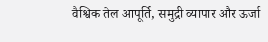वैश्विक तेल आपूर्ति, समुद्री व्यापार और ऊर्जा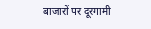बाजारों पर दूरगामी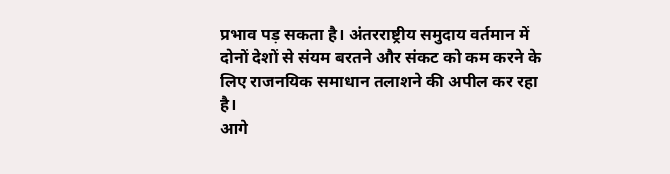प्रभाव पड़ सकता है। अंतरराष्ट्रीय समुदाय वर्तमान में दोनों देशों से संयम बरतने और संकट को कम करने के लिए राजनयिक समाधान तलाशने की अपील कर रहा है।
आगे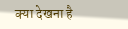क्या देखना है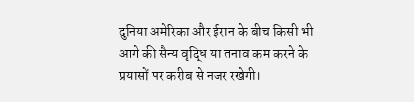दुनिया अमेरिका और ईरान के बीच किसी भी आगे की सैन्य वृद्धि या तनाव कम करने के प्रयासों पर करीब से नजर रखेगी।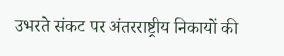उभरते संकट पर अंतरराष्ट्रीय निकायों की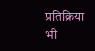प्रतिक्रिया भी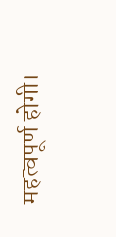महत्वपूर्ण होगी।